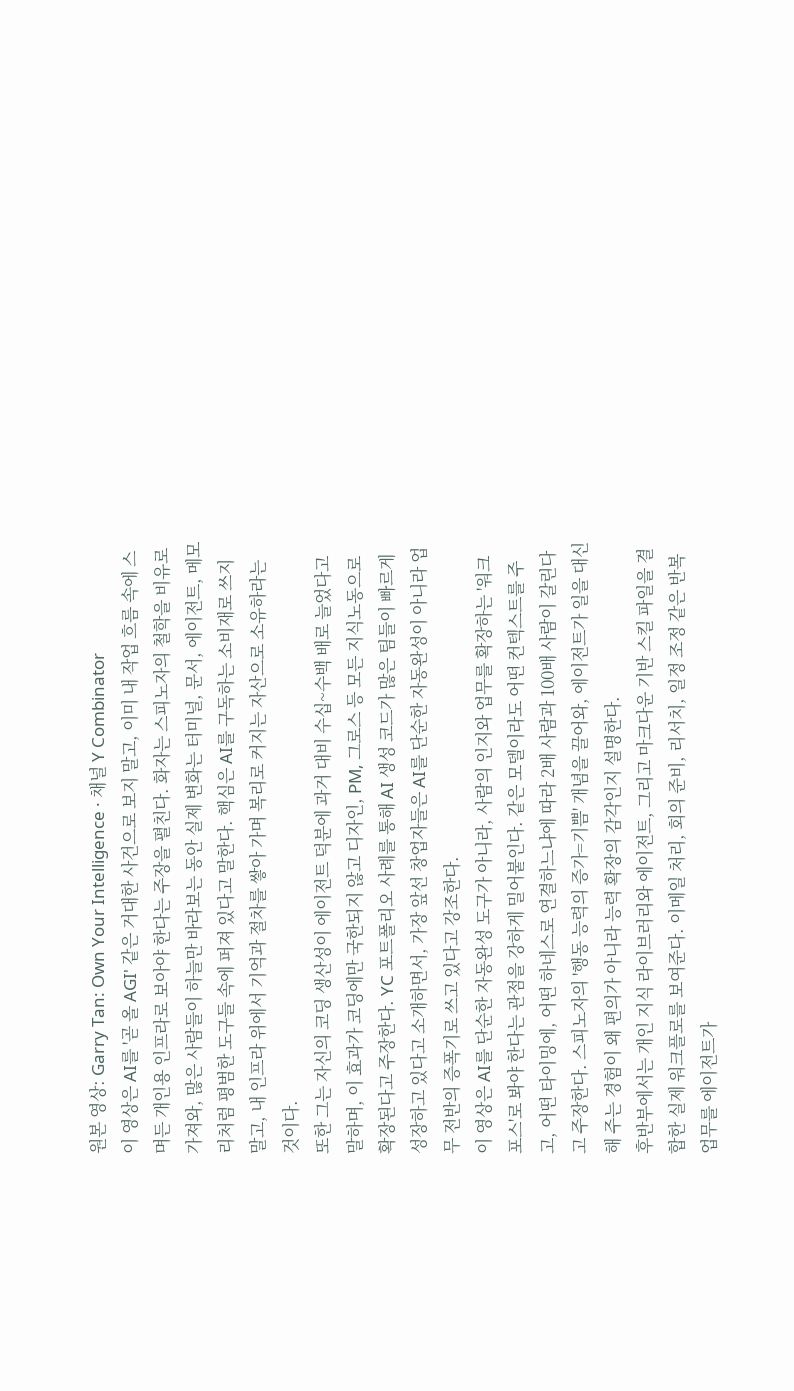원본 영상: Garry Tan: Own Your Intelligence · 채널 Y Combinator
이 영상은 AI를 '곧 올 AGI' 같은 거대한 사건으로 보지 말고, 이미 내 작업 흐름 속에 스며든 개인용 인프라로 보아야 한다는 주장을 펼친다. 화자는 스피노자의 철학을 비유로 가져와, 많은 사람들이 하늘만 바라보는 동안 실제 변화는 터미널, 문서, 에이전트, 메모리처럼 평범한 도구들 속에 퍼져 있다고 말한다. 핵심은 AI를 구독하는 소비재로 쓰지 말고, 내 인프라 위에서 기억과 절차를 쌓아 가며 복리로 커지는 자산으로 소유하라는 것이다.
또한 그는 자신의 코딩 생산성이 에이전트 덕분에 과거 대비 수십~수백 배로 늘었다고 말하며, 이 효과가 코딩에만 국한되지 않고 디자인, PM, 그로스 등 모든 지식노동으로 확장된다고 주장한다. YC 포트폴리오 사례를 통해 AI 생성 코드가 많은 팀들이 빠르게 성장하고 있다고 소개하면서, 가장 앞선 창업자들은 AI를 단순한 자동완성이 아니라 업무 전반의 증폭기로 쓰고 있다고 강조한다.
이 영상은 AI를 단순한 자동완성 도구가 아니라, 사람의 인지와 업무를 확장하는 '워크포스'로 봐야 한다는 관점을 강하게 밀어붙인다. 같은 모델이라도 어떤 컨텍스트를 주고, 어떤 타이밍에, 어떤 하네스로 연결하느냐에 따라 2배 사람과 100배 사람이 갈린다고 주장한다. 스피노자의 '행동 능력의 증가=기쁨' 개념을 끌어와, 에이전트가 일을 대신해 주는 경험이 왜 편의가 아니라 능력 확장의 감각인지 설명한다.
후반부에서는 개인 지식 라이브러리와 에이전트, 그리고 마크다운 기반 스킬 파일을 결합한 실제 워크플로를 보여준다. 이메일 처리, 회의 준비, 리서치, 일정 조정 같은 반복 업무를 에이전트가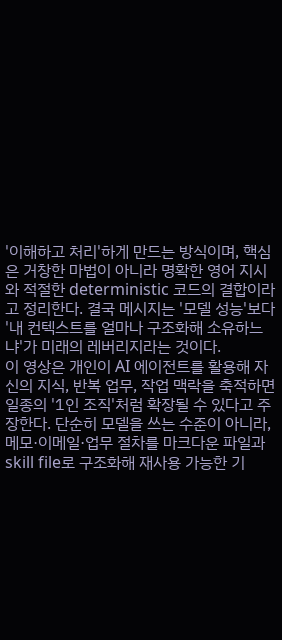'이해하고 처리'하게 만드는 방식이며, 핵심은 거창한 마법이 아니라 명확한 영어 지시와 적절한 deterministic 코드의 결합이라고 정리한다. 결국 메시지는 '모델 성능'보다 '내 컨텍스트를 얼마나 구조화해 소유하느냐'가 미래의 레버리지라는 것이다.
이 영상은 개인이 AI 에이전트를 활용해 자신의 지식, 반복 업무, 작업 맥락을 축적하면 일종의 '1인 조직'처럼 확장될 수 있다고 주장한다. 단순히 모델을 쓰는 수준이 아니라, 메모·이메일·업무 절차를 마크다운 파일과 skill file로 구조화해 재사용 가능한 기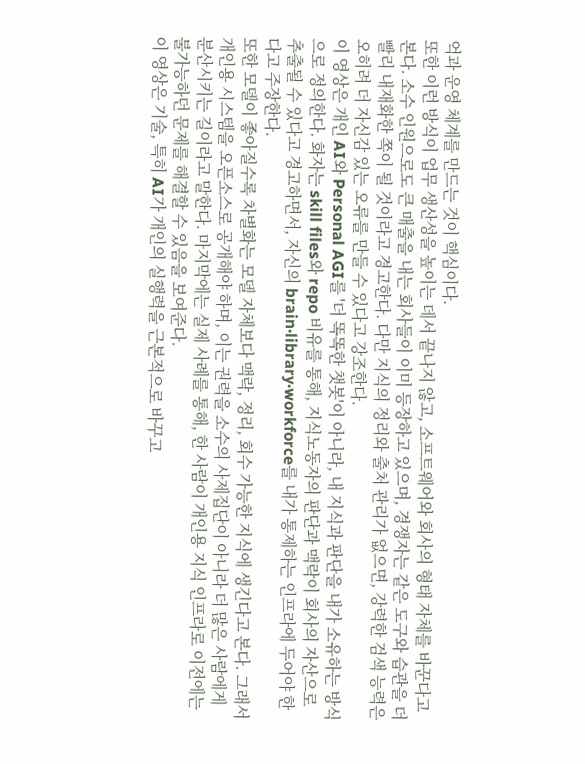억과 운영 체계를 만드는 것이 핵심이다.
또한 이런 방식이 업무 생산성을 높이는 데서 끝나지 않고, 소프트웨어와 회사의 형태 자체를 바꾼다고 본다. 소수 인원으로도 큰 매출을 내는 회사들이 이미 등장하고 있으며, 경쟁자는 같은 도구와 습관을 더 빨리 내재화한 쪽이 될 것이라고 경고한다. 다만 지식의 정리와 출처 관리가 없으면, 강력한 검색 능력은 오히려 더 자신감 있는 오류를 만들 수 있다고 강조한다.
이 영상은 개인 AI와 Personal AGI를 '더 똑똑한 챗봇'이 아니라, 내 지식과 판단을 내가 소유하는 방식으로 정의한다. 화자는 skill files와 repo 비유를 통해, 지식노동자의 판단과 맥락이 회사의 자산으로 추출될 수 있다고 경고하면서, 자신의 brain·library·workforce를 내가 통제하는 인프라에 두어야 한다고 주장한다.
또한 모델이 좋아질수록 차별화는 모델 자체보다 맥락, 정리, 회수 가능한 지식에 생긴다고 본다. 그래서 개인용 시스템을 오픈소스로 공개해야 하며, 이는 권력을 소수의 사제집단이 아니라 더 많은 사람에게 분산시키는 길이라고 말한다. 마지막에는 실제 사례를 통해, 한 사람이 개인용 지식 인프라로 이전에는 불가능하던 문제를 해결할 수 있음을 보여준다.
이 영상은 기술, 특히 AI가 개인의 실행력을 근본적으로 바꾸고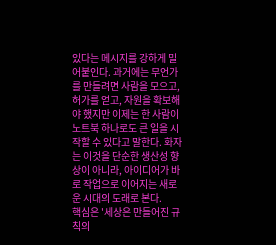있다는 메시지를 강하게 밀어붙인다. 과거에는 무언가를 만들려면 사람을 모으고, 허가를 얻고, 자원을 확보해야 했지만 이제는 한 사람이 노트북 하나로도 큰 일을 시작할 수 있다고 말한다. 화자는 이것을 단순한 생산성 향상이 아니라, 아이디어가 바로 작업으로 이어지는 새로운 시대의 도래로 본다.
핵심은 '세상은 만들어진 규칙의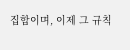집합이며, 이제 그 규칙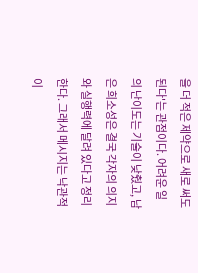을 더 적은 제약으로 새로 써도 된다'는 관점이다. 어려운 일의 난이도는 기술이 낮췄고, 남은 희소성은 결국 각자의 의지와 실행력에 달려 있다고 정리한다. 그래서 메시지는 낙관적이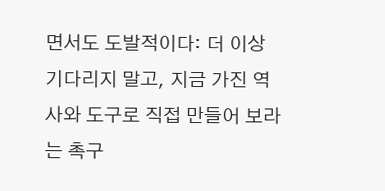면서도 도발적이다: 더 이상 기다리지 말고, 지금 가진 역사와 도구로 직접 만들어 보라는 촉구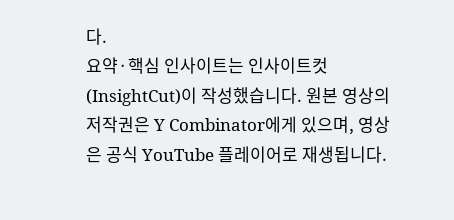다.
요약·핵심 인사이트는 인사이트컷(InsightCut)이 작성했습니다. 원본 영상의 저작권은 Y Combinator에게 있으며, 영상은 공식 YouTube 플레이어로 재생됩니다.